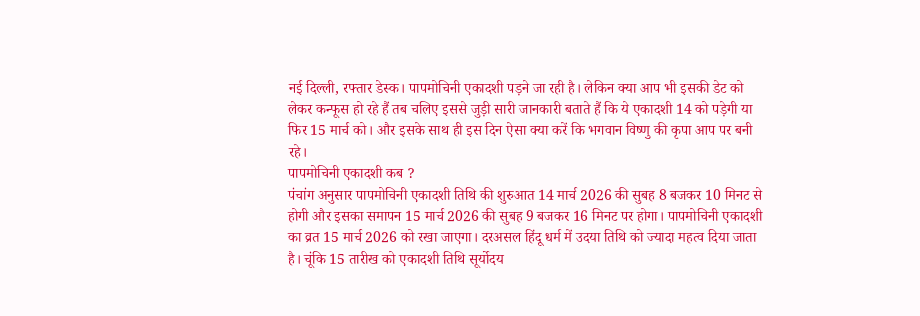नई दिल्ली, रफ्तार डेस्क। पापमोचिनी एकादशी पड़ने जा रही है। लेकिन क्या आप भी इसकी डेट को लेकर कन्फूस हो रहे हैं तब चलिए इससे जुड़ी सारी जानकारी बताते हैं कि ये एकादशी 14 को पड़ेगी या फिर 15 मार्च को। और इसके साथ ही इस दिन ऐसा क्या करें कि भगवान विष्णु की कृपा आप पर बनी रहे।
पापमोचिनी एकादशी कब ?
पंचांग अनुसार पापमोचिनी एकादशी तिथि की शुरुआत 14 मार्च 2026 की सुबह 8 बजकर 10 मिनट से होगी और इसका समापन 15 मार्च 2026 की सुबह 9 बजकर 16 मिनट पर होगा। पापमोचिनी एकादशी का व्रत 15 मार्च 2026 को रखा जाएगा। दरअसल हिंदू धर्म में उदया तिथि को ज्यादा महत्व दिया जाता है। चूंकि 15 तारीख को एकादशी तिथि सूर्योदय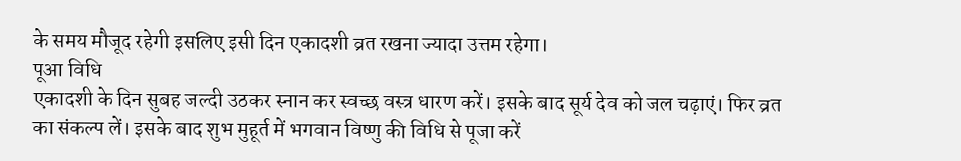के समय मौजूद रहेगी इसलिए इसी दिन एकादशी व्रत रखना ज्यादा उत्तम रहेगा।
पूआ विधि
एकादशी के दिन सुबह जल्दी उठकर स्नान कर स्वच्छ वस्त्र धारण करें। इसके बाद सूर्य देव को जल चढ़ाएं। फिर व्रत का संकल्प लें। इसके बाद शुभ मुहूर्त में भगवान विष्णु की विधि से पूजा करें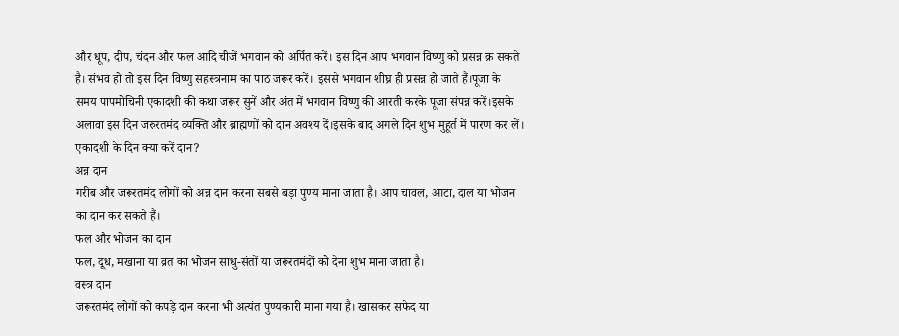और धूप, दीप, चंदन और फल आदि चीजें भगवान को अर्पित करें। इस दिन आप भगवान विष्णु को प्रसन्न क्र सकते है। संभव हो तो इस दिन विष्णु सहस्त्रनाम का पाठ जरूर करें। इससे भगवान शीघ्र ही प्रसन्न हो जाते हैं।पूजा के समय पापमोचिनी एकादशी की कथा जरूर सुनें और अंत में भगवान विष्णु की आरती करके पूजा संपन्न करें।इसके अलावा इस दिन जरुरतमंद व्यक्ति और ब्राह्मणों को दान अवश्य दें।इसके बाद अगले दिन शुभ मुहूर्त में पारण कर लें।
एकादशी के दिन क्या करें दान?
अन्न दान
गरीब और जरूरतमंद लोगों को अन्न दान करना सबसे बड़ा पुण्य माना जाता है। आप चावल, आटा, दाल या भोजन का दान कर सकते हैं।
फल और भोजन का दान
फल, दूध, मखाना या व्रत का भोजन साधु-संतों या जरूरतमंदों को देना शुभ माना जाता है।
वस्त्र दान
जरूरतमंद लोगों को कपड़े दान करना भी अत्यंत पुण्यकारी माना गया है। खासकर सफेद या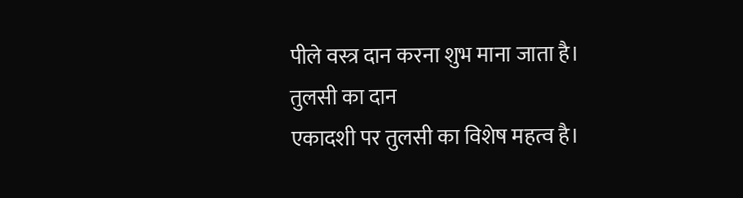पीले वस्त्र दान करना शुभ माना जाता है।
तुलसी का दान
एकादशी पर तुलसी का विशेष महत्व है।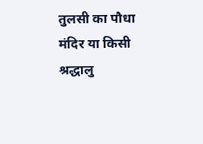तुलसी का पौधा मंदिर या किसी श्रद्धालु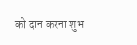को दान करना शुभ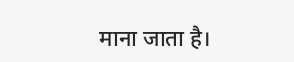माना जाता है।